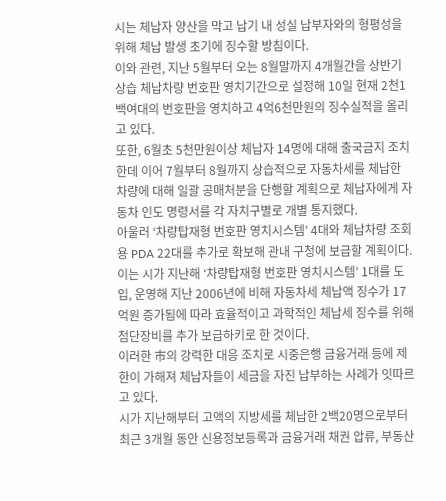시는 체납자 양산을 막고 납기 내 성실 납부자와의 형평성을 위해 체납 발생 초기에 징수할 방침이다.
이와 관련, 지난 5월부터 오는 8월말까지 4개월간을 상반기 상습 체납차량 번호판 영치기간으로 설정해 10일 현재 2천1백여대의 번호판을 영치하고 4억6천만원의 징수실적을 올리고 있다.
또한, 6월초 5천만원이상 체납자 14명에 대해 출국금지 조치한데 이어 7월부터 8월까지 상습적으로 자동차세를 체납한 차량에 대해 일괄 공매처분을 단행할 계획으로 체납자에게 자동차 인도 명령서를 각 자치구별로 개별 통지했다.
아울러 ‘차량탑재형 번호판 영치시스템’ 4대와 체납차량 조회용 PDA 22대를 추가로 확보해 관내 구청에 보급할 계획이다.
이는 시가 지난해 ‘차량탑재형 번호판 영치시스템’ 1대를 도입, 운영해 지난 2006년에 비해 자동차세 체납액 징수가 17억원 증가됨에 따라 효율적이고 과학적인 체납세 징수를 위해 첨단장비를 추가 보급하키로 한 것이다.
이러한 市의 강력한 대응 조치로 시중은행 금융거래 등에 제한이 가해져 체납자들이 세금을 자진 납부하는 사례가 잇따르고 있다.
시가 지난해부터 고액의 지방세를 체납한 2백20명으로부터 최근 3개월 동안 신용정보등록과 금융거래 채권 압류, 부동산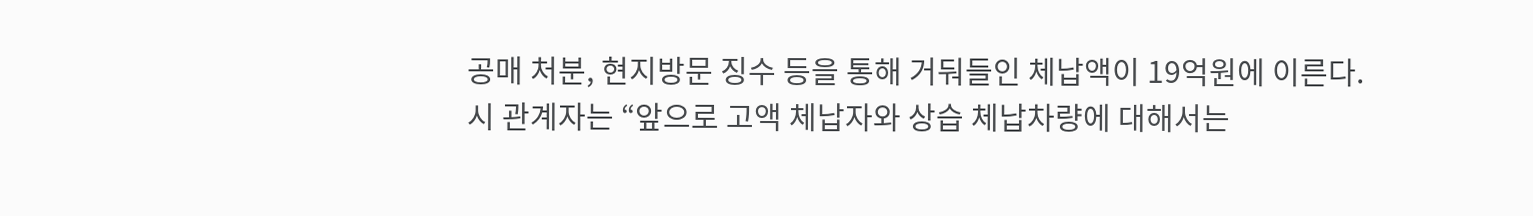공매 처분, 현지방문 징수 등을 통해 거둬들인 체납액이 19억원에 이른다.
시 관계자는 “앞으로 고액 체납자와 상습 체납차량에 대해서는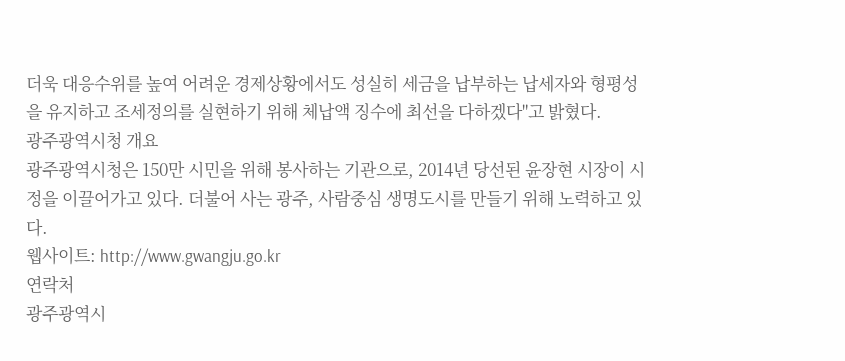더욱 대응수위를 높여 어려운 경제상황에서도 성실히 세금을 납부하는 납세자와 형평성을 유지하고 조세정의를 실현하기 위해 체납액 징수에 최선을 다하겠다"고 밝혔다.
광주광역시청 개요
광주광역시청은 150만 시민을 위해 봉사하는 기관으로, 2014년 당선된 윤장현 시장이 시정을 이끌어가고 있다. 더불어 사는 광주, 사람중심 생명도시를 만들기 위해 노력하고 있다.
웹사이트: http://www.gwangju.go.kr
연락처
광주광역시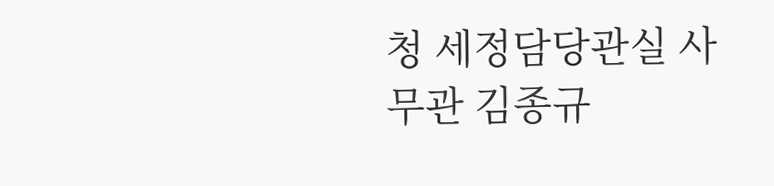청 세정담당관실 사무관 김종규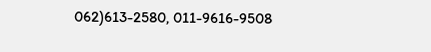062)613-2580, 011-9616-9508